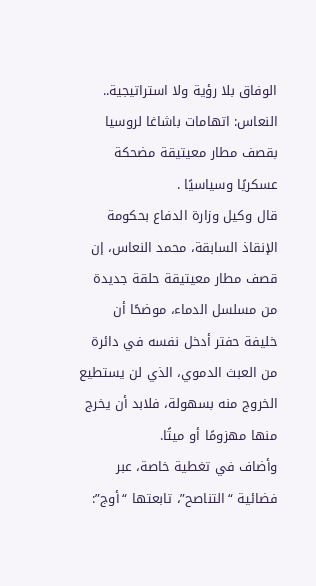الوفاق بلا رؤية ولا استراتيجية.. النعاس: اتهامات باشاغا لروسيا بقصف مطار معيتيقة مضحكة عسكريًا وسياسيًا .
قال وكيل وزارة الدفاع بحكومة الإنقاذ السابقة، محمد النعاس، إن قصف مطار معيتيقة حلقة جديدة من مسلسل الدماء، موضحًا أن خليفة حفتر أدخل نفسه في دائرة من العبث الدموي، الذي لن يستطيع الخروج منه بسهولة، فلابد أن يخرج منها مهزومًا أو ميتًا.
وأضاف في تغطية خاصة، عبر فضائية “التناصح”، تابعتها “أوج”: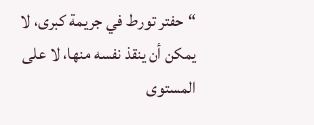“حفتر تورط في جريمة كبرى، لا يمكن أن ينقذ نفسه منها، لا على المستوى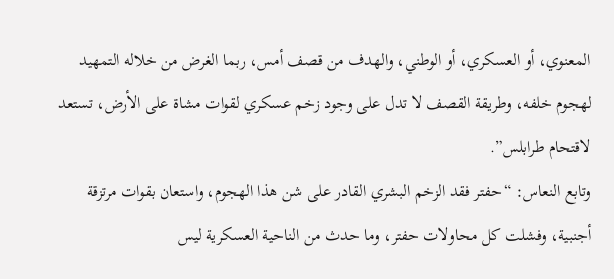المعنوي، أو العسكري، أو الوطني، والهدف من قصف أمس، ربما الغرض من خلاله التمهيد لهجوم خلفه، وطريقة القصف لا تدل على وجود زخم عسكري لقوات مشاة على الأرض، تستعد لاقتحام طرابلس”.
وتابع النعاس: “حفتر فقد الزخم البشري القادر على شن هذا الهجوم، واستعان بقوات مرتزقة أجنبية، وفشلت كل محاولات حفتر، وما حدث من الناحية العسكرية ليس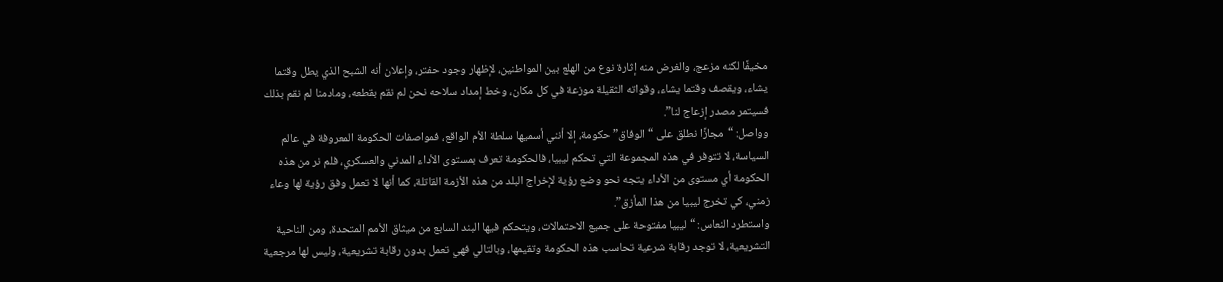مخيفًا لكنه مزعج، والغرض منه إثارة نوع من الهلع بين المواطنين، لإظهار وجود حفتر، وإعلان أنه الشبح الذي يطل وقتما يشاء، ويقصف وقتما يشاء، وقواته الثقيلة موزعة في كل مكان، وخط إمداد سلاحه نحن لم نقم بقطعه، ومادمنا لم نقم بذلك فسيتمر مصدر إزعاج لنا”.
وواصل: “مجازًا نطلق على “الوفاق” حكومة، إلا أنني أسميها سلطة الأم الواقع، فمواصفات الحكومة المعروفة في عالم السياسة، لا تتوفر في هذه المجموعة التي تحكم ليبيا، فالحكومة تعرف بمستوى الأداء المدني والعسكري، فلم نر من هذه الحكومة أي مستوى من الأداء يتجه نحو وضع رؤية لإخراج البلد من هذه الأزمة القاتلة، كما أنها لا تعمل وفق رؤية لها وعاء زمني، كي تخرج ليبيا من هذا المأزق”.
واستطرد النعاس: “ليبيا مفتوحة على جميع الاحتمالات، ويتحكم فيها البند السابع من ميثاق الأمم المتحدة، ومن الناحية التشريعية، لا توجد رقابة شرعية تحاسب هذه الحكومة وتقيمها، وبالتالي فهي تعمل بدون رقابة تشريعية، وليس لها مرجعية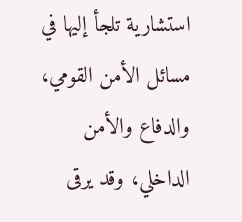استشارية تلجأ إليها في مسائل الأمن القومي، والدفاع والأمن الداخلي، وقد يرقى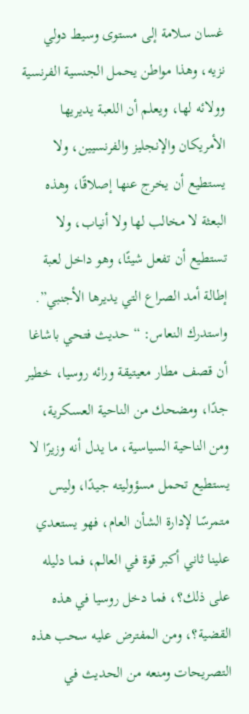غسان سلامة إلى مستوى وسيط دولي نزيه، وهذا مواطن يحمل الجنسية الفرنسية وولائه لها، ويعلم أن اللعبة يديريها الأمريكان والإنجليز والفرنسيين، ولا يستطيع أن يخرج عنها إصلاقًا، وهذه البعثة لا مخالب لها ولا أنياب، ولا تستطيع أن تفعل شيئًا، وهو داخل لعبة إطالة أمد الصراع التي يديرها الأجنبي”.
واستدرك النعاس: “حديث فتحي باشاغا أن قصف مطار معيتيقة ورائه روسيا، خطير جدًا، ومضحك من الناحية العسكرية، ومن الناحية السياسية، ما يدل أنه وزيرًا لا يستطيع تحمل مسؤوليته جيدًا، وليس متمرسًا لإدارة الشأن العام، فهو يستعدي علينا ثاني أكبر قوة في العالم، فما دليله على ذلك؟، فما دخل روسيا في هذه القضية؟، ومن المفترض عليه سحب هذه التصريحات ومنعه من الحديث في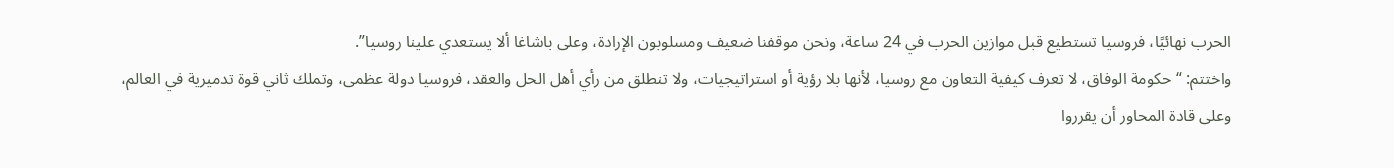الحرب نهائيًا، فروسيا تستطيع قبل موازين الحرب في 24 ساعة، ونحن موقفنا ضعيف ومسلوبون الإرادة، وعلى باشاغا ألا يستعدي علينا روسيا”.
واختتم: “حكومة الوفاق، لا تعرف كيفية التعاون مع روسيا، لأنها بلا رؤية أو استراتيجيات، ولا تنطلق من رأي أهل الحل والعقد، فروسيا دولة عظمى، وتملك ثاني قوة تدميرية في العالم، وعلى قادة المحاور أن يقرروا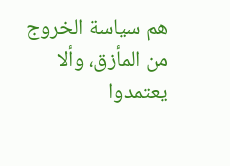هم سياسة الخروج من المأزق، وألا يعتمدوا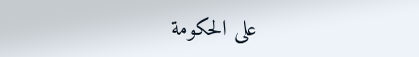على الحكومة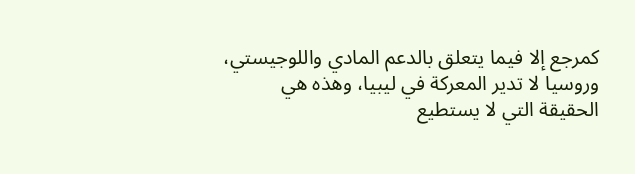كمرجع إلا فيما يتعلق بالدعم المادي واللوجيستي، وروسيا لا تدير المعركة في ليبيا، وهذه هي الحقيقة التي لا يستطيع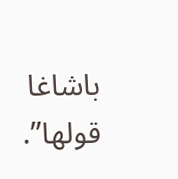باشاغا قولها”.